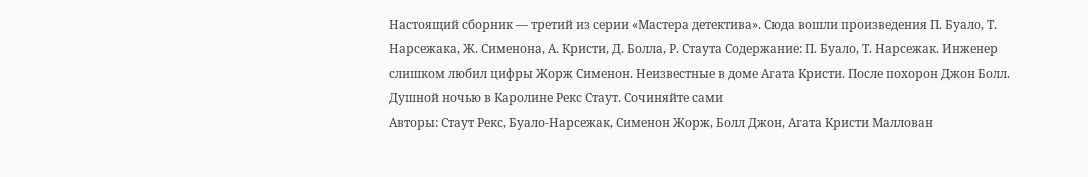Настоящий сборник — третий из серии «Мастера детектива». Сюда вошли произведения П. Буало, Т. Нарсежака, Ж. Сименона, А. Кристи, Д. Болла, Р. Стаута Содержание: П. Буало, Т. Нарсежак. Инженер слишком любил цифры Жорж Сименон. Неизвестные в доме Агата Кристи. После похорон Джон Болл. Душной ночью в Каролине Рекс Стаут. Сочиняйте сами
Авторы: Стаут Рекс, Буало-Нарсежак, Сименон Жорж, Болл Джон, Агата Кристи Маллован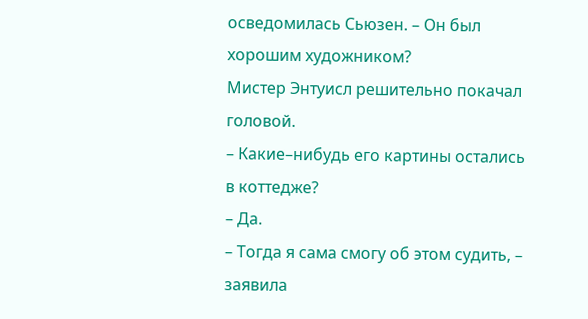осведомилась Сьюзен. – Он был хорошим художником?
Мистер Энтуисл решительно покачал головой.
– Какие–нибудь его картины остались в коттедже?
– Да.
– Тогда я сама смогу об этом судить, – заявила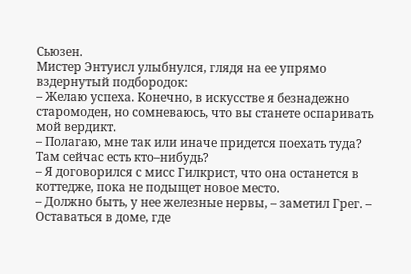Сьюзен.
Мистер Энтуисл улыбнулся, глядя на ее упрямо вздернутый подбородок:
– Желаю успеха. Конечно, в искусстве я безнадежно старомоден, но сомневаюсь, что вы станете оспаривать мой вердикт.
– Полагаю, мне так или иначе придется поехать туда? Там сейчас есть кто–нибудь?
– Я договорился с мисс Гилкрист, что она останется в коттедже, пока не подыщет новое место.
– Должно быть, у нее железные нервы, – заметил Грег. – Оставаться в доме, где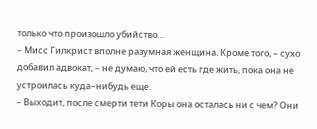только что произошло убийство…
– Мисс Гилкрист вполне разумная женщина. Кроме того, – сухо добавил адвокат, – не думаю, что ей есть где жить, пока она не устроилась куда–нибудь еще.
– Выходит, после смерти тети Коры она осталась ни с чем? Они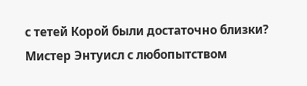с тетей Корой были достаточно близки?
Мистер Энтуисл с любопытством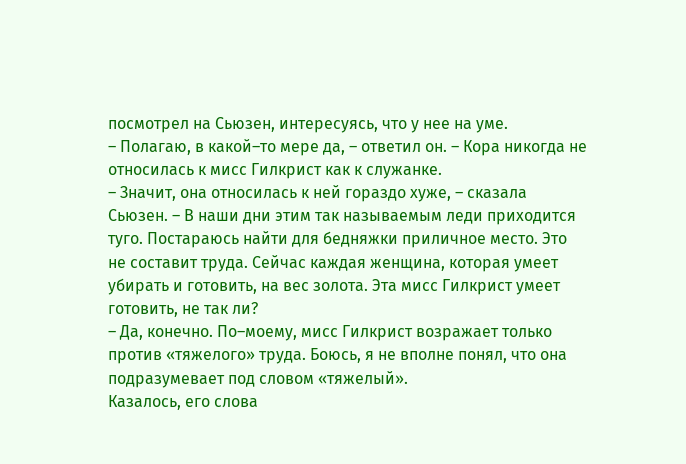посмотрел на Сьюзен, интересуясь, что у нее на уме.
– Полагаю, в какой–то мере да, – ответил он. – Кора никогда не относилась к мисс Гилкрист как к служанке.
– Значит, она относилась к ней гораздо хуже, – сказала Сьюзен. – В наши дни этим так называемым леди приходится туго. Постараюсь найти для бедняжки приличное место. Это не составит труда. Сейчас каждая женщина, которая умеет убирать и готовить, на вес золота. Эта мисс Гилкрист умеет готовить, не так ли?
– Да, конечно. По–моему, мисс Гилкрист возражает только против «тяжелого» труда. Боюсь, я не вполне понял, что она подразумевает под словом «тяжелый».
Казалось, его слова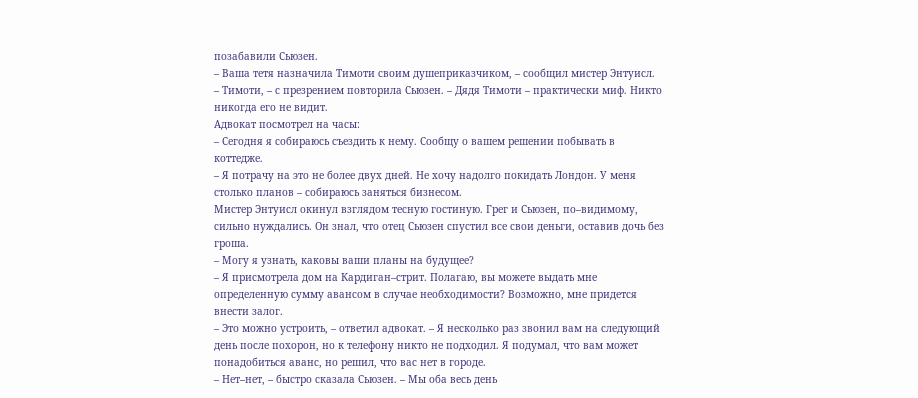позабавили Сьюзен.
– Ваша тетя назначила Тимоти своим душеприказчиком, – сообщил мистер Энтуисл.
– Тимоти, – с презрением повторила Сьюзен. – Дядя Тимоти – практически миф. Никто никогда его не видит.
Адвокат посмотрел на часы:
– Сегодня я собираюсь съездить к нему. Сообщу о вашем решении побывать в коттедже.
– Я потрачу на это не более двух дней. Не хочу надолго покидать Лондон. У меня столько планов – собираюсь заняться бизнесом.
Мистер Энтуисл окинул взглядом тесную гостиную. Грег и Сьюзен, по–видимому, сильно нуждались. Он знал, что отец Сьюзен спустил все свои деньги, оставив дочь без гроша.
– Могу я узнать, каковы ваши планы на будущее?
– Я присмотрела дом на Кардиган–стрит. Полагаю, вы можете выдать мне определенную сумму авансом в случае необходимости? Возможно, мне придется внести залог.
– Это можно устроить, – ответил адвокат. – Я несколько раз звонил вам на следующий день после похорон, но к телефону никто не подходил. Я подумал, что вам может понадобиться аванс, но решил, что вас нет в городе.
– Нет–нет, – быстро сказала Сьюзен. – Мы оба весь день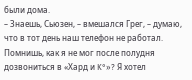были дома.
– Знаешь, Сьюзен, – вмешался Грег, – думаю, что в тот день наш телефон не работал. Помнишь, как я не мог после полудня дозвониться в «Хард и K°»? Я хотел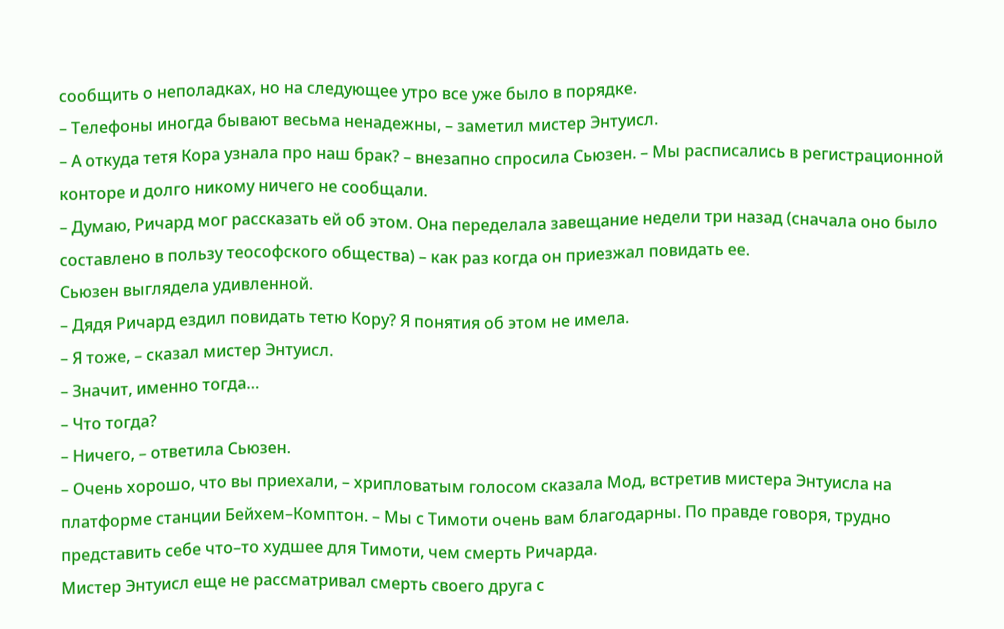сообщить о неполадках, но на следующее утро все уже было в порядке.
– Телефоны иногда бывают весьма ненадежны, – заметил мистер Энтуисл.
– А откуда тетя Кора узнала про наш брак? – внезапно спросила Сьюзен. – Мы расписались в регистрационной конторе и долго никому ничего не сообщали.
– Думаю, Ричард мог рассказать ей об этом. Она переделала завещание недели три назад (сначала оно было составлено в пользу теософского общества) – как раз когда он приезжал повидать ее.
Сьюзен выглядела удивленной.
– Дядя Ричард ездил повидать тетю Кору? Я понятия об этом не имела.
– Я тоже, – сказал мистер Энтуисл.
– Значит, именно тогда…
– Что тогда?
– Ничего, – ответила Сьюзен.
– Очень хорошо, что вы приехали, – хрипловатым голосом сказала Мод, встретив мистера Энтуисла на платформе станции Бейхем–Комптон. – Мы с Тимоти очень вам благодарны. По правде говоря, трудно представить себе что–то худшее для Тимоти, чем смерть Ричарда.
Мистер Энтуисл еще не рассматривал смерть своего друга с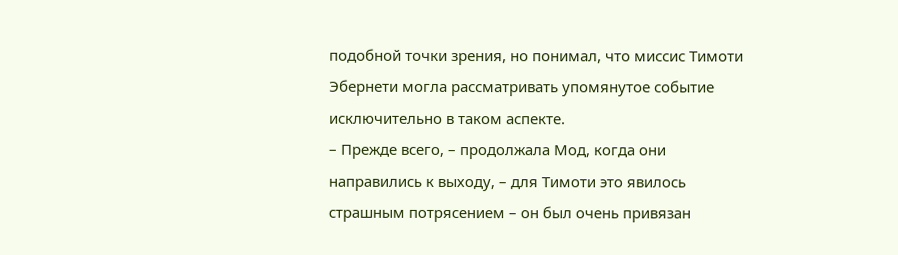подобной точки зрения, но понимал, что миссис Тимоти Эбернети могла рассматривать упомянутое событие исключительно в таком аспекте.
– Прежде всего, – продолжала Мод, когда они направились к выходу, – для Тимоти это явилось страшным потрясением – он был очень привязан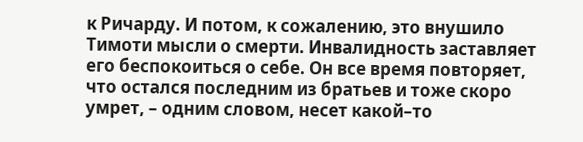к Ричарду. И потом, к сожалению, это внушило Тимоти мысли о смерти. Инвалидность заставляет его беспокоиться о себе. Он все время повторяет, что остался последним из братьев и тоже скоро умрет, – одним словом, несет какой–то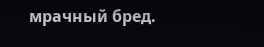мрачный бред.